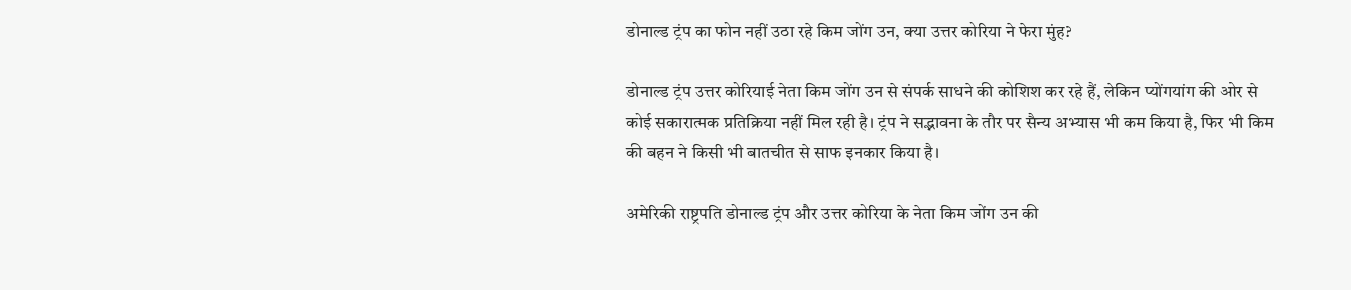डोनाल्ड ट्रंप का फोन नहीं उठा रहे किम जोंग उन, क्या उत्तर कोरिया ने फेरा मुंह?

डोनाल्ड ट्रंप उत्तर कोरियाई नेता किम जोंग उन से संपर्क साधने की कोशिश कर रहे हैं, लेकिन प्योंगयांग की ओर से कोई सकारात्मक प्रतिक्रिया नहीं मिल रही है। ट्रंप ने सद्भावना के तौर पर सैन्य अभ्यास भी कम किया है, फिर भी किम की बहन ने किसी भी बातचीत से साफ इनकार किया है।

अमेरिकी राष्ट्रपति डोनाल्ड ट्रंप और उत्तर कोरिया के नेता किम जोंग उन की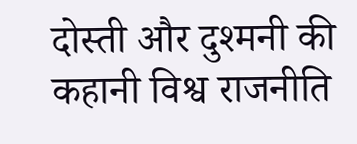दोस्ती और दुश्मनी की कहानी विश्व राजनीति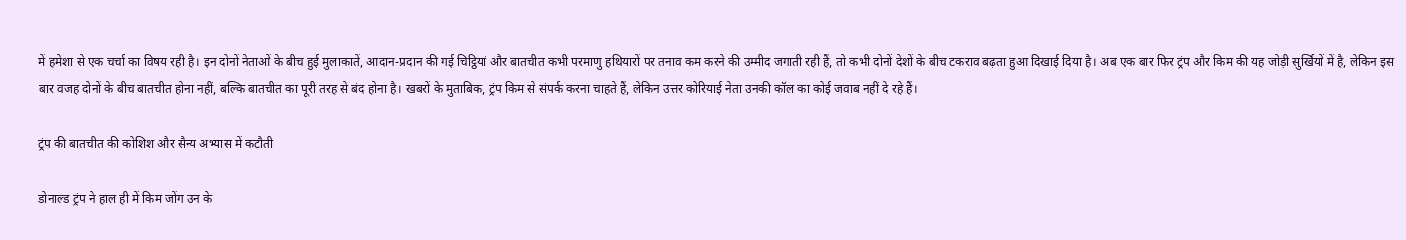में हमेशा से एक चर्चा का विषय रही है। इन दोनों नेताओं के बीच हुई मुलाकातें, आदान-प्रदान की गई चिट्ठियां और बातचीत कभी परमाणु हथियारों पर तनाव कम करने की उम्मीद जगाती रही हैं, तो कभी दोनों देशों के बीच टकराव बढ़ता हुआ दिखाई दिया है। अब एक बार फिर ट्रंप और किम की यह जोड़ी सुर्खियों में है, लेकिन इस बार वजह दोनों के बीच बातचीत होना नहीं, बल्कि बातचीत का पूरी तरह से बंद होना है। खबरों के मुताबिक, ट्रंप किम से संपर्क करना चाहते हैं, लेकिन उत्तर कोरियाई नेता उनकी कॉल का कोई जवाब नहीं दे रहे हैं।

ट्रंप की बातचीत की कोशिश और सैन्य अभ्यास में कटौती

डोनाल्ड ट्रंप ने हाल ही में किम जोंग उन के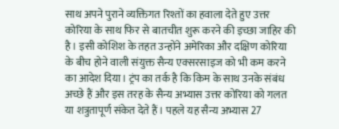साथ अपने पुराने व्यक्तिगत रिश्तों का हवाला देते हुए उत्तर कोरिया के साथ फिर से बातचीत शुरू करने की इच्छा जाहिर की है। इसी कोशिश के तहत उन्होंने अमेरिका और दक्षिण कोरिया के बीच होने वाली संयुक्त सैन्य एक्सरसाइज को भी कम करने का आदेश दिया। ट्रंप का तर्क है कि किम के साथ उनके संबंध अच्छे हैं और इस तरह के सैन्य अभ्यास उत्तर कोरिया को गलत या शत्रुतापूर्ण संकेत देते हैं। पहले यह सैन्य अभ्यास 27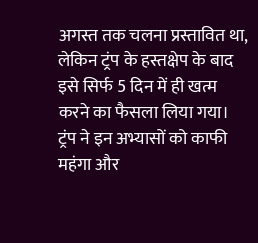अगस्त तक चलना प्रस्तावित था, लेकिन ट्रंप के हस्तक्षेप के बाद इसे सिर्फ 5 दिन में ही खत्म करने का फैसला लिया गया। ट्रंप ने इन अभ्यासों को काफी महंगा और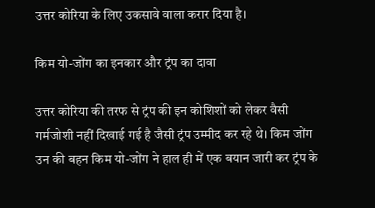उत्तर कोरिया के लिए उकसावे वाला करार दिया है।

किम यो-जोंग का इनकार और ट्रंप का दावा

उत्तर कोरिया की तरफ से ट्रंप की इन कोशिशों को लेकर वैसी गर्मजोशी नहीं दिखाई गई है जैसी ट्रंप उम्मीद कर रहे थे। किम जोंग उन की बहन किम यो-जोंग ने हाल ही में एक बयान जारी कर ट्रंप के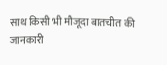साथ किसी भी मौजूदा बातचीत की जानकारी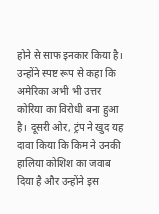होने से साफ इनकार किया है। उन्होंने स्पष्ट रूप से कहा कि अमेरिका अभी भी उत्तर कोरिया का विरोधी बना हुआ है। दूसरी ओर, ट्रंप ने खुद यह दावा किया कि किम ने उनकी हालिया कोशिश का जवाब दिया है और उन्होंने इस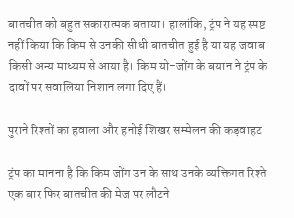बातचीत को बहुत सकारात्मक बताया। हालांकि, ट्रंप ने यह स्पष्ट नहीं किया कि किम से उनकी सीधी बातचीत हुई है या यह जवाब किसी अन्य माध्यम से आया है। किम यो-जोंग के बयान ने ट्रंप के दावों पर सवालिया निशान लगा दिए हैं।

पुराने रिश्तों का हवाला और हनोई शिखर सम्मेलन की कड़वाहट

ट्रंप का मानना है कि किम जोंग उन के साथ उनके व्यक्तिगत रिश्ते एक बार फिर बातचीत की मेज पर लौटने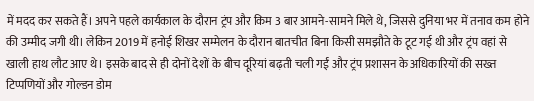में मदद कर सकते हैं। अपने पहले कार्यकाल के दौरान ट्रंप और किम 3 बार आमने-सामने मिले थे, जिससे दुनिया भर में तनाव कम होने की उम्मीद जगी थी। लेकिन 2019 में हनोई शिखर सम्मेलन के दौरान बातचीत बिना किसी समझौते के टूट गई थी और ट्रंप वहां से खाली हाथ लौट आए थे। इसके बाद से ही दोनों देशों के बीच दूरियां बढ़ती चली गईं और ट्रंप प्रशासन के अधिकारियों की सख्त टिप्पणियों और गोल्डन डोम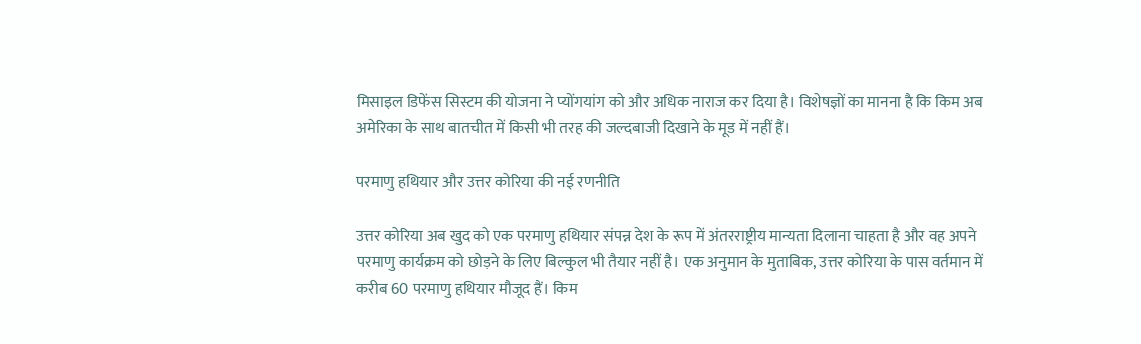मिसाइल डिफेंस सिस्टम की योजना ने प्योंगयांग को और अधिक नाराज कर दिया है। विशेषज्ञों का मानना है कि किम अब अमेरिका के साथ बातचीत में किसी भी तरह की जल्दबाजी दिखाने के मूड में नहीं हैं।

परमाणु हथियार और उत्तर कोरिया की नई रणनीति

उत्तर कोरिया अब खुद को एक परमाणु हथियार संपन्न देश के रूप में अंतरराष्ट्रीय मान्यता दिलाना चाहता है और वह अपने परमाणु कार्यक्रम को छोड़ने के लिए बिल्कुल भी तैयार नहीं है। एक अनुमान के मुताबिक, उत्तर कोरिया के पास वर्तमान में करीब 60 परमाणु हथियार मौजूद हैं। किम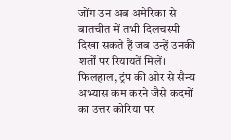जोंग उन अब अमेरिका से बातचीत में तभी दिलचस्पी दिखा सकते हैं जब उन्हें उनकी शर्तों पर रियायतें मिलें। फिलहाल, ट्रंप की ओर से सैन्य अभ्यास कम करने जैसे कदमों का उत्तर कोरिया पर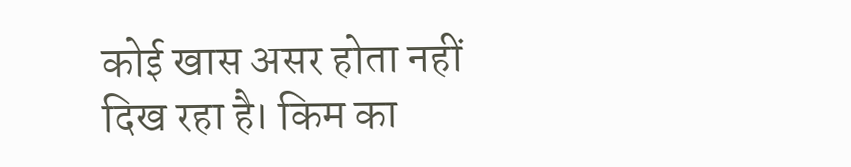कोई खास असर होता नहीं दिख रहा है। किम का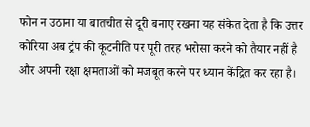फोन न उठाना या बातचीत से दूरी बनाए रखना यह संकेत देता है कि उत्तर कोरिया अब ट्रंप की कूटनीति पर पूरी तरह भरोसा करने को तैयार नहीं है और अपनी रक्षा क्षमताओं को मजबूत करने पर ध्यान केंद्रित कर रहा है।